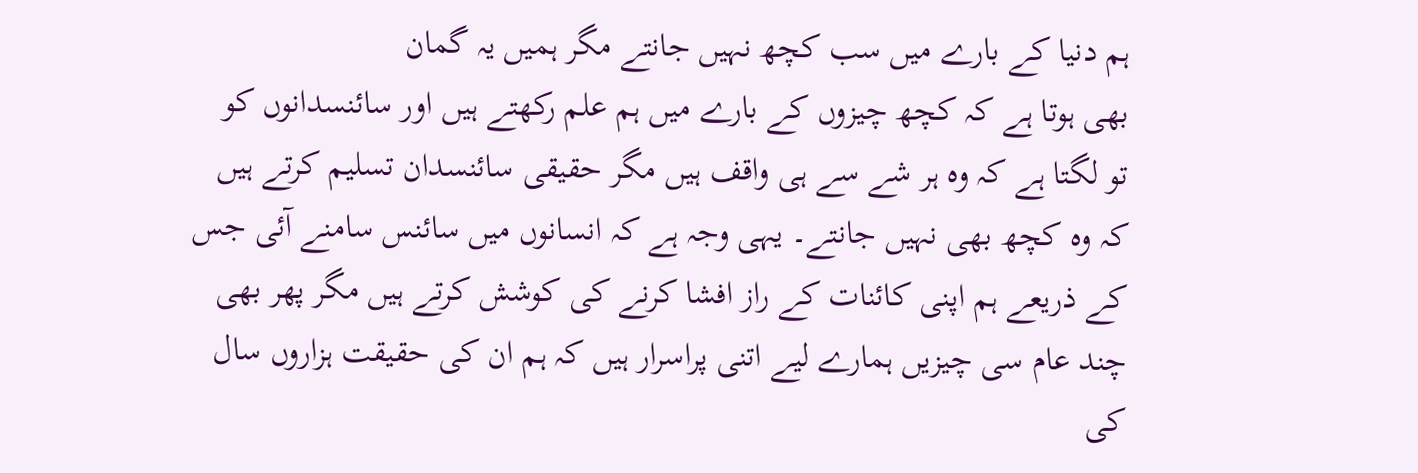ہم دنیا کے بارے میں سب کچھ نہیں جانتے مگر ہمیں یہ گمان
بھی ہوتا ہے کہ کچھ چیزوں کے بارے میں ہم علم رکھتے ہیں اور سائنسدانوں کو
تو لگتا ہے کہ وہ ہر شے سے ہی واقف ہیں مگر حقیقی سائنسدان تسلیم کرتے ہیں
کہ وہ کچھ بھی نہیں جانتے۔ یہی وجہ ہے کہ انسانوں میں سائنس سامنے آئی جس
کے ذریعے ہم اپنی کائنات کے راز افشا کرنے کی کوشش کرتے ہیں مگر پھر بھی
چند عام سی چیزیں ہمارے لیے اتنی پراسرار ہیں کہ ہم ان کی حقیقت ہزاروں سال
کی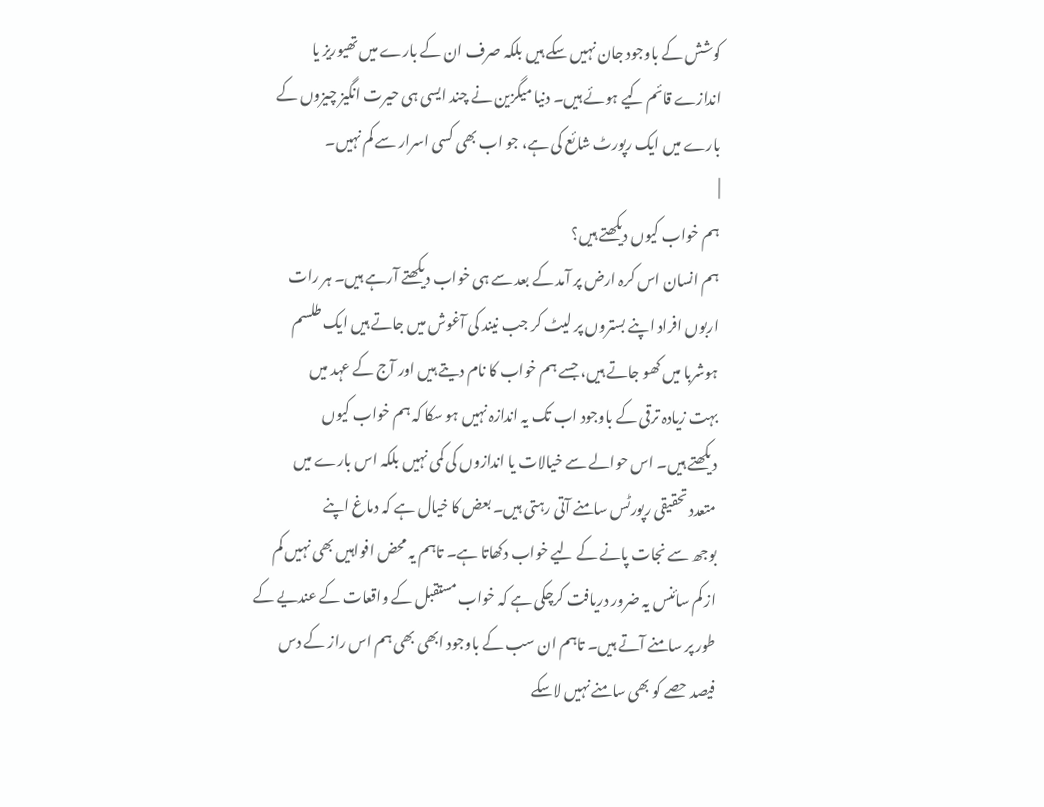کوشش کے باوجود جان نہیں سکے ہیں بلکہ صرف ان کے بارے میں تھیوریز یا
اندازے قائم کیے ہوئے ہیں۔ دنیا میگزین نے چند ایسی ہی حیرت انگیز چیزوں کے
بارے میں ایک رپورٹ شائع کی ہے، جو اب بھی کسی اسرار سے کم نہیں۔
|
ہم خواب کیوں دیکھتے ہیں؟
ہم انسان اس کرہ ارض پر آمد کے بعد سے ہی خواب دیکھتے آرہے ہیں۔ ہر رات
اربوں افراد اپنے بستروں پر لیٹ کر جب نیند کی آغوش میں جاتے ہیں ایک طلسم
ہوشربا میں کھو جاتے ہیں، جسے ہم خواب کا نام دیتے ہیں اور آج کے عہد میں
بہت زیادہ ترقی کے باوجود اب تک یہ اندازہ نہیں ہو سکا کہ ہم خواب کیوں
دیکھتے ہیں۔ اس حوالے سے خیالات یا اندازوں کی کمی نہیں بلکہ اس بارے میں
متعدد تحقیقی رپورٹس سامنے آتی رہتی ہیں۔ بعض کا خیال ہے کہ دماغ اپنے
بوجھ سے نجات پانے کے لیے خواب دکھاتا ہے۔ تاہم یہ محض افواہیں بھی نہیں کم
از کم سائنس یہ ضرور دریافت کرچکی ہے کہ خواب مستقبل کے واقعات کے عندیے کے
طور پر سامنے آتے ہیں۔ تاہم ان سب کے باوجود ابھی بھی ہم اس راز کے دس
فیصد حصے کو بھی سامنے نہیں لاسکے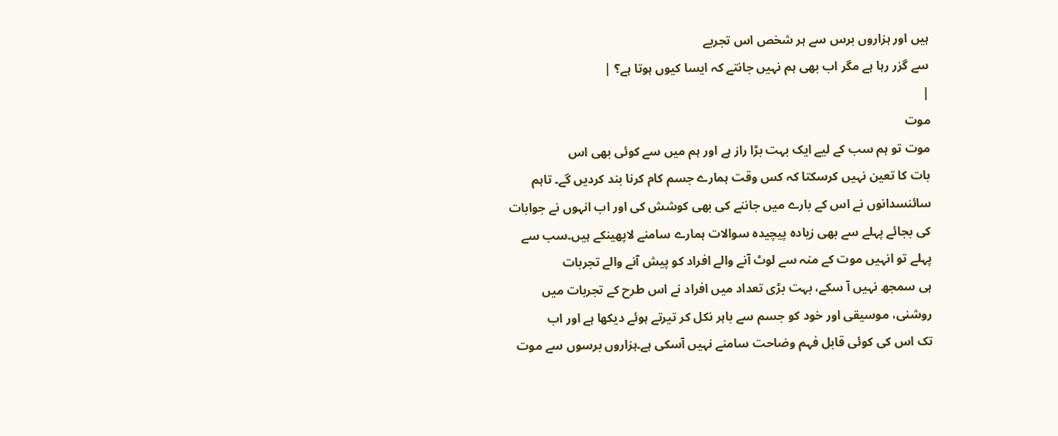ہیں اور ہزاروں برس سے ہر شخص اس تجربے
سے گزر رہا ہے مگر اب بھی ہم نہیں جانتے کہ ایسا کیوں ہوتا ہے؟ |
|
موت
موت تو ہم سب کے لیے ایک بہت بڑا راز ہے اور ہم میں سے کوئی بھی اس
بات کا تعین نہیں کرسکتا کہ کس وقت ہمارے جسم کام کرنا بند کردیں گے۔ تاہم
سائنسدانوں نے اس کے بارے میں جاننے کی بھی کوشش کی اور اب انہوں نے جوابات
کی بجائے پہلے سے بھی زیادہ پیچیدہ سوالات ہمارے سامنے لاپھینکے ہیں۔سب سے
پہلے تو انہیں موت کے منہ سے لوٹ آنے والے افراد کو پیش آنے والے تجربات
ہی سمجھ نہیں آ سکے، بہت بڑی تعداد میں افراد نے اس طرح کے تجربات میں
روشنی، موسیقی اور خود کو جسم سے باہر نکل کر تیرتے ہوئے دیکھا ہے اور اب
تک اس کی کوئی قابل فہم وضاحت سامنے نہیں آسکی ہے۔ہزاروں برسوں سے موت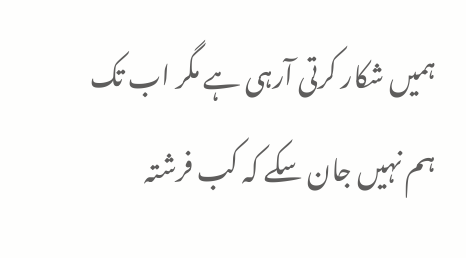ہمیں شکار کرتی آرہی ہے مگر اب تک ہم نہیں جان سکے کہ کب فرشتہ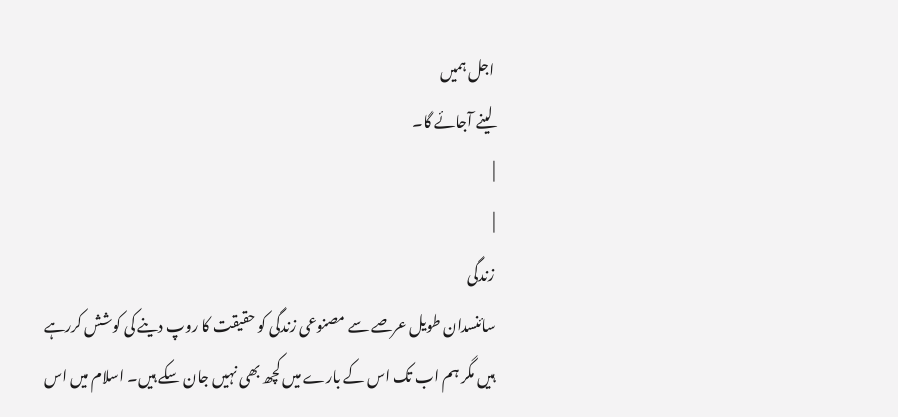اجل ہمیں
لینے آجائے گا۔
|
|
زندگی
سائنسدان طویل عرصے سے مصنوعی زندگی کو حقیقت کا روپ دینے کی کوشش کررہے
ہیں مگر ہم اب تک اس کے بارے میں کچھ بھی نہیں جان سکے ہیں۔ اسلام میں اس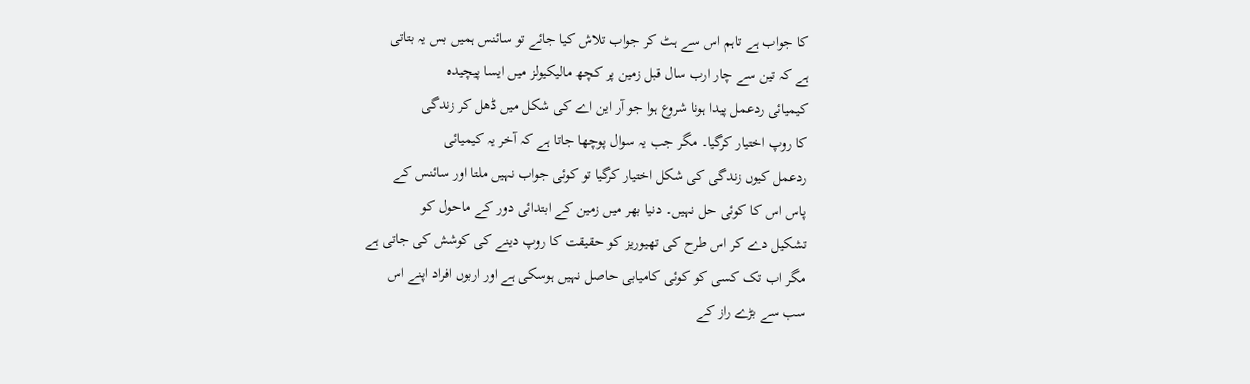کا جواب ہے تاہم اس سے ہٹ کر جواب تلاش کیا جائے تو سائنس ہمیں بس یہ بتاتی
ہے کہ تین سے چار ارب سال قبل زمین پر کچھ مالیکیولز میں ایسا پیچیدہ
کیمیائی ردعمل پیدا ہونا شروع ہوا جو آر این اے کی شکل میں ڈھل کر زندگی
کا روپ اختیار کرگیا۔ مگر جب یہ سوال پوچھا جاتا ہے کہ آخر یہ کیمیائی
ردعمل کیوں زندگی کی شکل اختیار کرگیا تو کوئی جواب نہیں ملتا اور سائنس کے
پاس اس کا کوئی حل نہیں۔ دنیا بھر میں زمین کے ابتدائی دور کے ماحول کو
تشکیل دے کر اس طرح کی تھیوریز کو حقیقت کا روپ دینے کی کوشش کی جاتی ہے
مگر اب تک کسی کو کوئی کامیابی حاصل نہیں ہوسکی ہے اور اربوں افراد اپنے اس
سب سے بڑے راز کے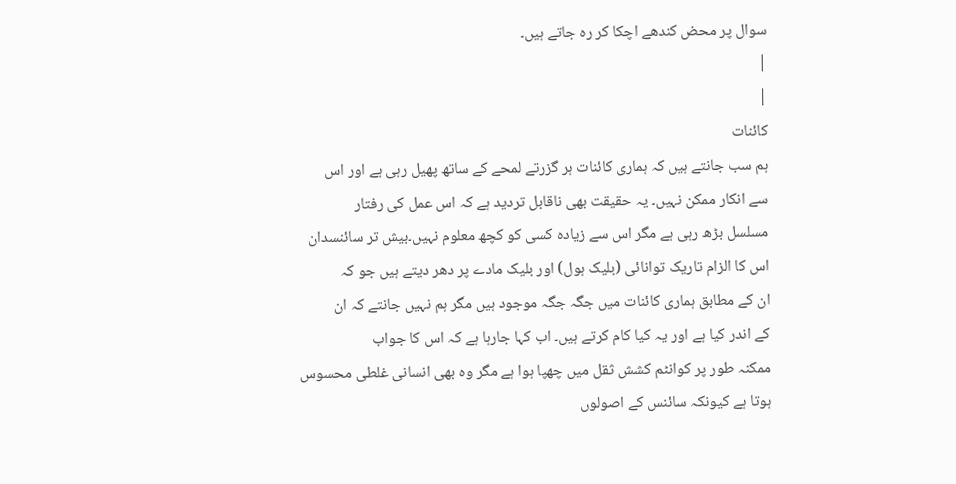سوال پر محض کندھے اچکا کر رہ جاتے ہیں۔
|
|
کائنات
ہم سب جانتے ہیں کہ ہماری کائنات ہر گزرتے لمحے کے ساتھ پھیل رہی ہے اور اس
سے انکار ممکن نہیں۔ یہ حقیقت بھی ناقابل تردید ہے کہ اس عمل کی رفتار
مسلسل بڑھ رہی ہے مگر اس سے زیادہ کسی کو کچھ معلوم نہیں۔بیش تر سائنسدان
اس کا الزام تاریک توانائی (بلیک ہول) اور بلیک مادے پر دھر دیتے ہیں جو کہ
ان کے مطابق ہماری کائنات میں جگہ جگہ موجود ہیں مگر ہم نہیں جانتے کہ ان
کے اندر کیا ہے اور یہ کیا کام کرتے ہیں۔ اب کہا جارہا ہے کہ اس کا جواب
ممکنہ طور پر کوانٹم کشش ثقل میں چھپا ہوا ہے مگر وہ بھی انسانی غلطی محسوس
ہوتا ہے کیونکہ سائنس کے اصولوں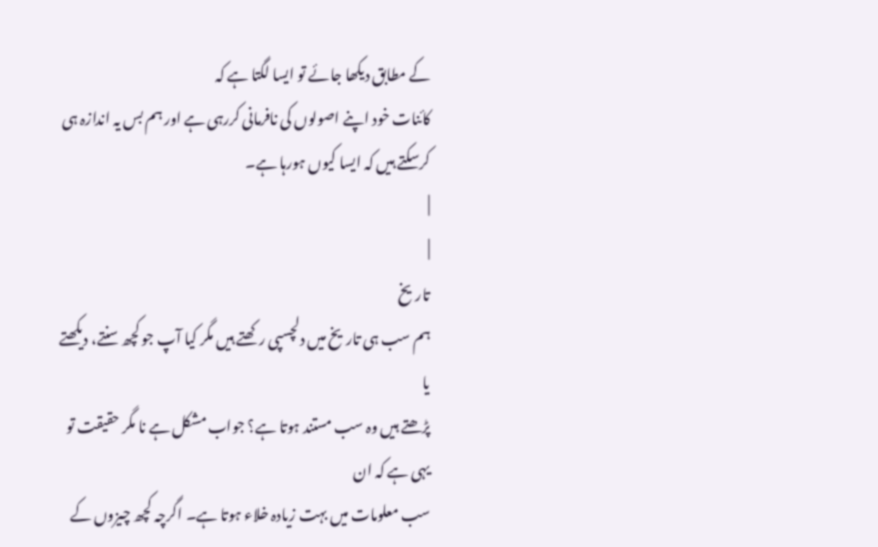کے مطابق دیکھا جائے تو ایسا لگتا ہے کہ
کائنات خود اپنے اصولوں کی نافرمانی کررہی ہے اور ہم بس یہ اندازہ ہی
کرسکتے ہیں کہ ایسا کیوں ہورہا ہے۔
|
|
تاریخ
ہم سب ہی تاریخ میں دلچسپی رکھتے ہیں مگر کیا آپ جو کچھ سنتے، دیکھتے یا
پڑھتے ہیں وہ سب مستند ہوتا ہے؟ جواب مشکل ہے نا مگر حقیقت تو یہی ہے کہ ان
سب معلومات میں بہت زیادہ خلاء ہوتا ہے۔ اگرچہ کچھ چیزوں کے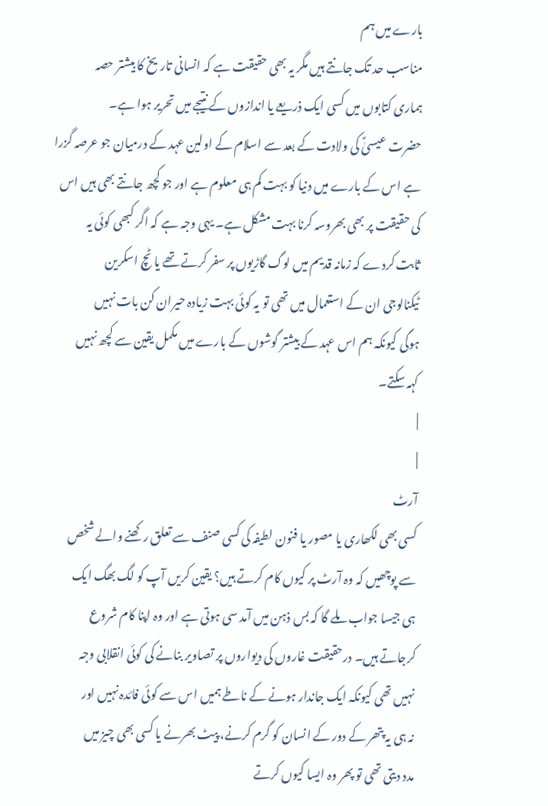بارے میں ہم
مناسب حد تک جانتے ہیں مگر یہ بھی حقیقت ہے کہ انسانی تاریخ کا بیشتر حصہ
ہماری کتابوں میں کسی ایک ذریعے یا اندازوں کے نتیجے میں تحریر ہوا ہے۔
حضرت عیسیٰؑ کی ولادت کے بعد سے اسلام کے اولین عہد کے درمیان جو عرصہ گزرا
ہے اس کے بارے میں دنیا کو بہت کم ہی معلوم ہے اور جو کچھ جانتے بھی ہیں اس
کی حقیقت پر بھی بھروسہ کرنا بہت مشکل ہے۔ یہی وجہ ہے کہ اگر کبھی کوئی یہ
ثابت کردے کہ زمانہ قدیم میں لوگ گاڑیوں پر سفر کرتے تھے یا ٹچ اسکرین
ٹیکنالوجی ان کے استعمال میں تھی تو یہ کوئی بہت زیادہ حیران کن بات نہیں
ہوگی کیونکہ ہم اس عہد کے بیشتر گوشوں کے بارے میں مکمل یقین سے کچھ نہیں
کہہ سکتے۔
|
|
آرٹ
کسی بھی لکھاری یا مصور یا فنون لطیفہ کی کسی صنف سے تعلق رکھنے والے شخص
سے پوچھیں کہ وہ آرٹ پر کیوں کام کرتے ہیں؟ یقین کریں آپ کو لگ بھگ ایک
ہی جیسا جواب ملے گا کہ بس ذہن میں آمد سی ہوتی ہے اور وہ اپنا کام شروع
کرجاتے ہیں۔ درحقیقت غاروں کی دیواروں پر تصاویر بنانے کی کوئی انقلابی وجہ
نہیں تھی کیونکہ ایک جاندار ہونے کے ناطے ہمیں اس سے کوئی فائدہ نہیں اور
نہ ہی یہ پتھر کے دور کے انسان کو گرم کرنے، پیٹ بھرنے یا کسی بھی چیز میں
مدد دیتی تھی تو پھر وہ ایسا کیوں کرتے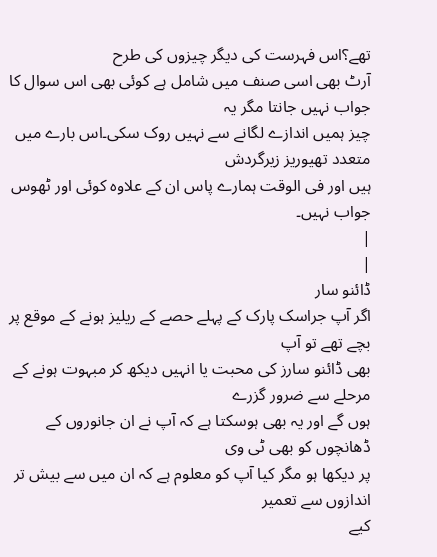تھے؟اس فہرست کی دیگر چیزوں کی طرح
آرٹ بھی اسی صنف میں شامل ہے کوئی بھی اس سوال کا جواب نہیں جانتا مگر یہ
چیز ہمیں اندازے لگانے سے نہیں روک سکی۔اس بارے میں متعدد تھیوریز زیرگردش
ہیں اور فی الوقت ہمارے پاس ان کے علاوہ کوئی اور ٹھوس جواب نہیں۔
|
|
ڈائنو سار
اگر آپ جراسک پارک کے پہلے حصے کے ریلیز ہونے کے موقع پر بچے تھے تو آپ
بھی ڈائنو سارز کی محبت یا انہیں دیکھ کر مبہوت ہونے کے مرحلے سے ضرور گزرے
ہوں گے اور یہ بھی ہوسکتا ہے کہ آپ نے ان جانوروں کے ڈھانچوں کو بھی ٹی وی
پر دیکھا ہو مگر کیا آپ کو معلوم ہے کہ ان میں سے بیش تر اندازوں سے تعمیر
کیے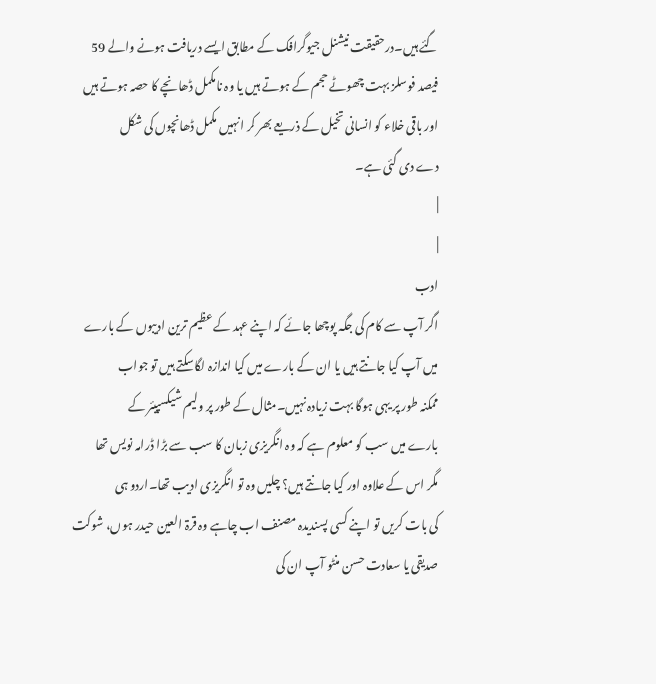گئے ہیں۔درحقیقت نیشنل جیوگرافک کے مطابق ایسے دریافت ہونے والے 59
فیصد فوسلز بہت چھوٹے حجم کے ہوتے ہیں یا وہ نامکمل ڈھانچے کا حصہ ہوتے ہیں
اور باقی خلاء کو انسانی تخیل کے ذریعے بھر کر انہیں مکمل ڈھانچوں کی شکل
دے دی گئی ہے۔
|
|
ادب
اگر آپ سے کام کی جگہ پوچھا جائے کہ اپنے عہد کے عظیم ترین ادیبوں کے بارے
میں آپ کیا جانتے ہیں یا ان کے بارے میں کیا اندازہ لگاسکتے ہیں تو جواب
ممکنہ طور پر یہی ہوگا بہت زیادہ نہیں۔مثال کے طور پر ولیم شیکسپیئر کے
بارے میں سب کو معلوم ہے کہ وہ انگریزی زبان کا سب سے بڑا ڈرامہ نویس تھا
مگر اس کے علاوہ اور کیا جانتے ہیں؟ چلیں وہ تو انگریزی ادیب تھا۔اردو ہی
کی بات کریں تو اپنے کسی پسندیدہ مصنف اب چاہے وہ قرۃ العین حیدر ہوں، شوکت
صدیقی یا سعادت حسن منٹو آپ ان کی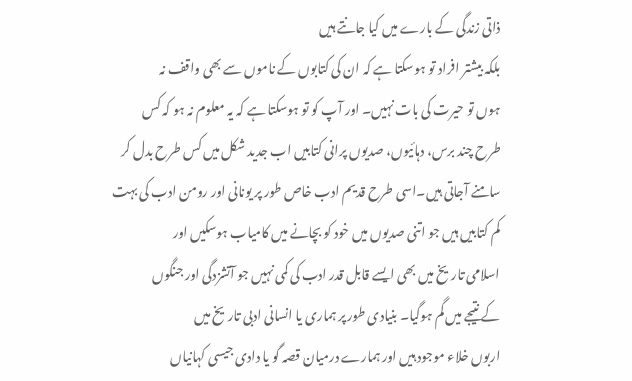ذاتی زندگی کے بارے میں کیا جانتے ہیں
بلکہ بیشتر افراد تو ہوسکتا ہے کہ ان کی کتابوں کے ناموں سے بھی واقف نہ
ہوں تو حیرت کی بات نہیں۔ اور آپ کو تو ہوسکتا ہے کہ یہ معلوم نہ ہو کہ کس
طرح چند برس، دہائیوں، صدیوں پرانی کتابیں اب جدید شکل میں کس طرح بدل کر
سامنے آجاتی ہیں۔اسی طرح قدیم ادب خاص طور پر یونانی اور رومن ادب کی بہت
کم کتابیں ہیں جو اتنی صدیوں میں خود کو بچانے میں کامیاب ہوسکیں اور
اسلامی تاریخ میں بھی ایسے قابل قدر ادب کی کمی نہیں جو آتشزدگی اور جنگوں
کے نتیجے میں گم ہوگیا۔ بنیادی طور پر ہماری یا انسانی ادبی تاریخ میں
اربوں خلاء موجود ہیں اور ہمارے درمیان قصہ گو یا دادی جیسی کہانیاں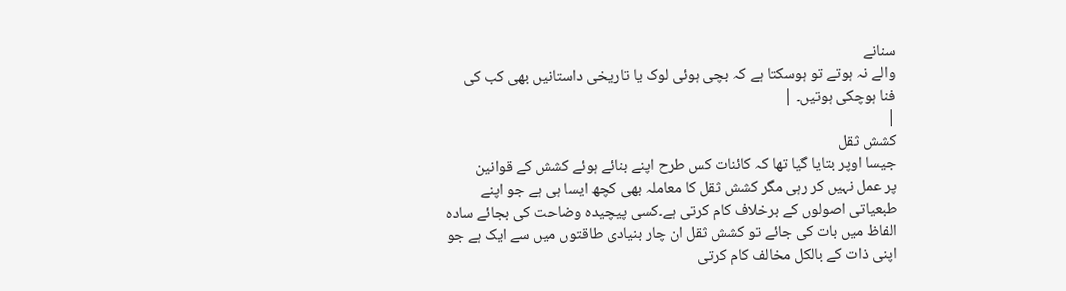سنانے
والے نہ ہوتے تو ہوسکتا ہے کہ بچی ہوئی لوک یا تاریخی داستانیں بھی کب کی
فنا ہوچکی ہوتیں۔ |
|
کشش ثقل
جیسا اوپر بتایا گیا تھا کہ کائنات کس طرح اپنے بنائے ہوئے کشش کے قوانین
پر عمل نہیں کر رہی مگر کشش ثقل کا معاملہ بھی کچھ ایسا ہی ہے جو اپنے
طبعیاتی اصولوں کے برخلاف کام کرتی ہے۔کسی پیچیدہ وضاحت کی بجائے سادہ
الفاظ میں بات کی جائے تو کشش ثقل ان چار بنیادی طاقتوں میں سے ایک ہے جو
اپنی ذات کے بالکل مخالف کام کرتی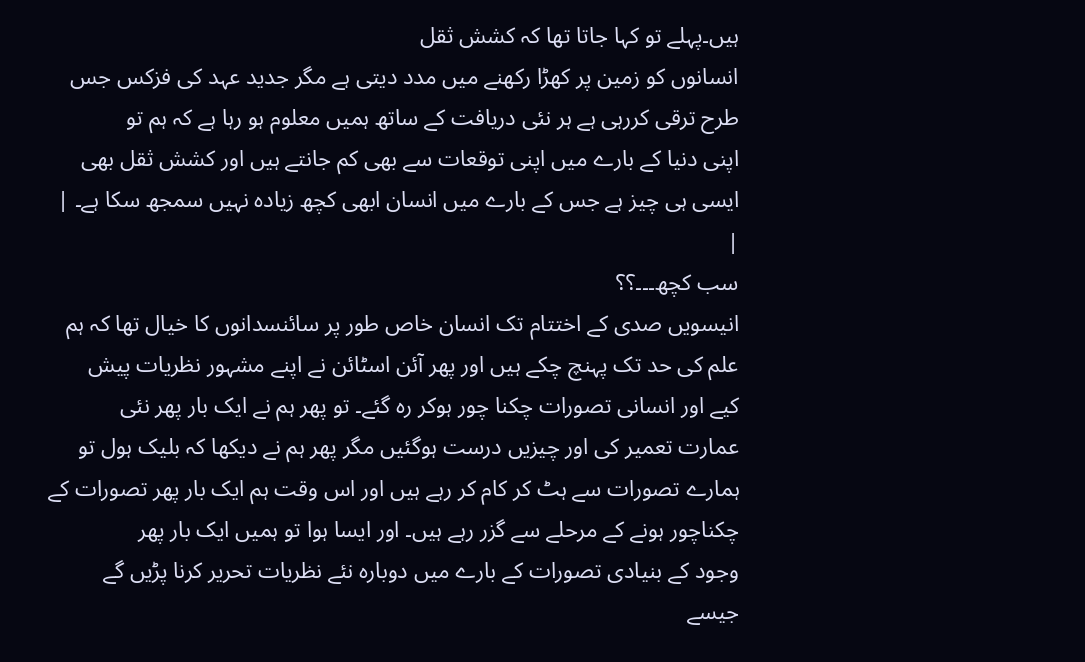ہیں۔پہلے تو کہا جاتا تھا کہ کشش ثقل
انسانوں کو زمین پر کھڑا رکھنے میں مدد دیتی ہے مگر جدید عہد کی فزکس جس
طرح ترقی کررہی ہے ہر نئی دریافت کے ساتھ ہمیں معلوم ہو رہا ہے کہ ہم تو
اپنی دنیا کے بارے میں اپنی توقعات سے بھی کم جانتے ہیں اور کشش ثقل بھی
ایسی ہی چیز ہے جس کے بارے میں انسان ابھی کچھ زیادہ نہیں سمجھ سکا ہے۔ |
|
سب کچھ۔۔۔؟؟
انیسویں صدی کے اختتام تک انسان خاص طور پر سائنسدانوں کا خیال تھا کہ ہم
علم کی حد تک پہنچ چکے ہیں اور پھر آئن اسٹائن نے اپنے مشہور نظریات پیش
کیے اور انسانی تصورات چکنا چور ہوکر رہ گئے۔ تو پھر ہم نے ایک بار پھر نئی
عمارت تعمیر کی اور چیزیں درست ہوگئیں مگر پھر ہم نے دیکھا کہ بلیک ہول تو
ہمارے تصورات سے ہٹ کر کام کر رہے ہیں اور اس وقت ہم ایک بار پھر تصورات کے
چکناچور ہونے کے مرحلے سے گزر رہے ہیں۔ اور ایسا ہوا تو ہمیں ایک بار پھر
وجود کے بنیادی تصورات کے بارے میں دوبارہ نئے نظریات تحریر کرنا پڑیں گے
جیسے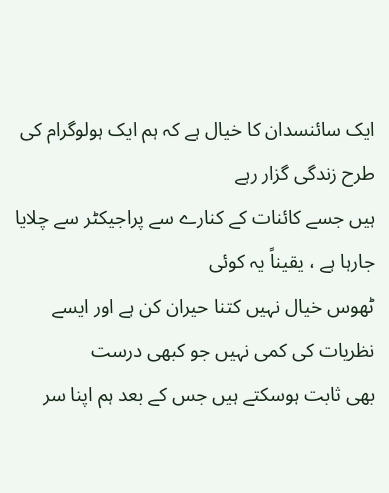ایک سائنسدان کا خیال ہے کہ ہم ایک ہولوگرام کی طرح زندگی گزار رہے
ہیں جسے کائنات کے کنارے سے پراجیکٹر سے چلایا جارہا ہے ، یقیناً یہ کوئی
ٹھوس خیال نہیں کتنا حیران کن ہے اور ایسے نظریات کی کمی نہیں جو کبھی درست
بھی ثابت ہوسکتے ہیں جس کے بعد ہم اپنا سر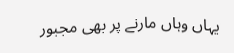یہاں وہاں مارنے پر بھی مجبور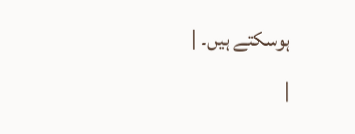ہوسکتے ہیں۔ |
|